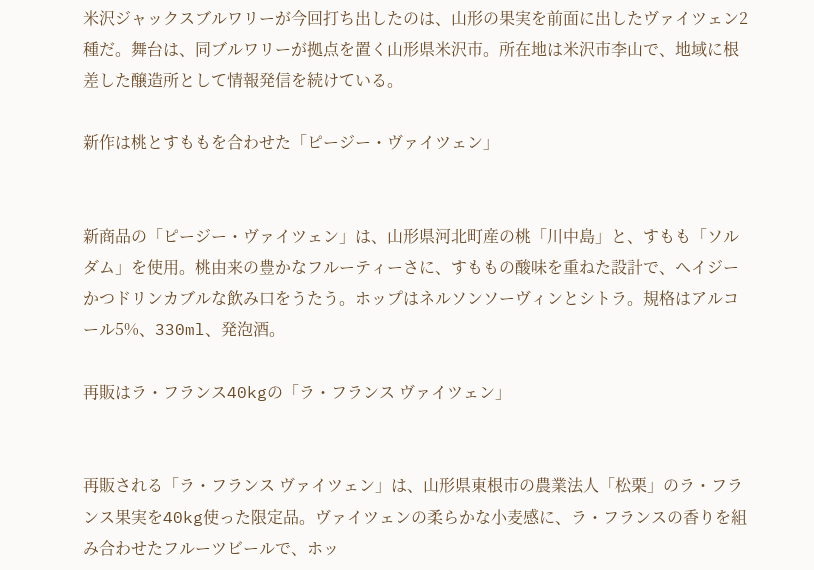米沢ジャックスブルワリーが今回打ち出したのは、山形の果実を前面に出したヴァイツェン2種だ。舞台は、同ブルワリーが拠点を置く山形県米沢市。所在地は米沢市李山で、地域に根差した醸造所として情報発信を続けている。

新作は桃とすももを合わせた「ピージー・ヴァイツェン」


新商品の「ピージー・ヴァイツェン」は、山形県河北町産の桃「川中島」と、すもも「ソルダム」を使用。桃由来の豊かなフルーティーさに、すももの酸味を重ねた設計で、ヘイジーかつドリンカブルな飲み口をうたう。ホップはネルソンソーヴィンとシトラ。規格はアルコール5%、330ml、発泡酒。

再販はラ・フランス40kgの「ラ・フランス ヴァイツェン」


再販される「ラ・フランス ヴァイツェン」は、山形県東根市の農業法人「松栗」のラ・フランス果実を40kg使った限定品。ヴァイツェンの柔らかな小麦感に、ラ・フランスの香りを組み合わせたフルーツビールで、ホッ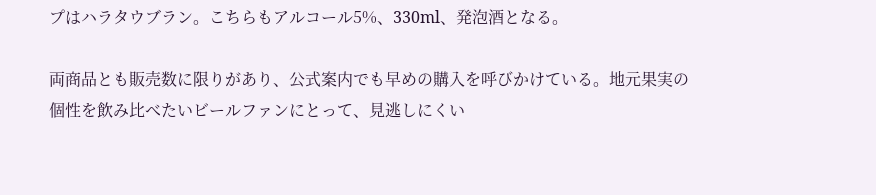プはハラタウブラン。こちらもアルコール5%、330ml、発泡酒となる。

両商品とも販売数に限りがあり、公式案内でも早めの購入を呼びかけている。地元果実の個性を飲み比べたいビールファンにとって、見逃しにくい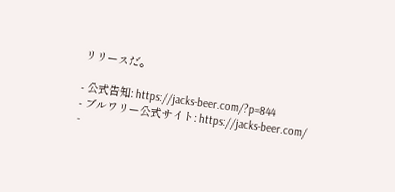リリースだ。

- 公式告知: https://jacks-beer.com/?p=844
- ブルワリー公式サイト: https://jacks-beer.com/
-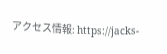アクセス情報: https://jacks-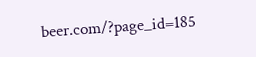beer.com/?page_id=185